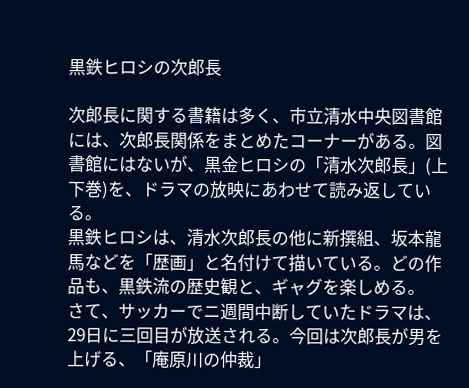黒鉄ヒロシの次郎長

次郎長に関する書籍は多く、市立清水中央図書館には、次郎長関係をまとめたコーナーがある。図書館にはないが、黒金ヒロシの「清水次郎長」(上下巻)を、ドラマの放映にあわせて読み返している。
黒鉄ヒロシは、清水次郎長の他に新撰組、坂本龍馬などを「歴画」と名付けて描いている。どの作品も、黒鉄流の歴史観と、ギャグを楽しめる。
さて、サッカーでニ週間中断していたドラマは、29日に三回目が放送される。今回は次郎長が男を上げる、「庵原川の仲裁」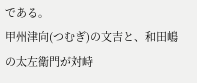である。
甲州津向(つむぎ)の文吉と、和田嶋の太左衛門が対峙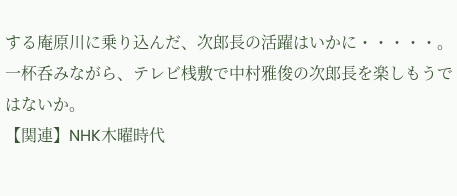する庵原川に乗り込んだ、次郎長の活躍はいかに・・・・・。
一杯呑みながら、テレビ桟敷で中村雅俊の次郎長を楽しもうではないか。
【関連】NHK木曜時代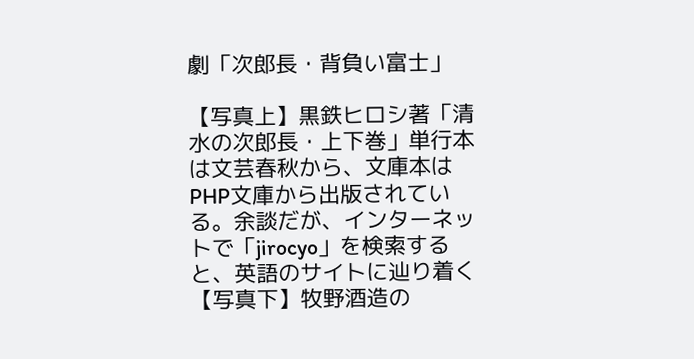劇「次郎長・背負い富士」

【写真上】黒鉄ヒロシ著「清水の次郎長・上下巻」単行本は文芸春秋から、文庫本はPHP文庫から出版されている。余談だが、インターネットで「jirocyo」を検索すると、英語のサイトに辿り着く
【写真下】牧野酒造の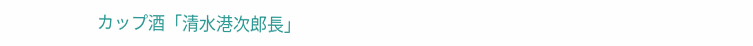カップ酒「清水港次郎長」